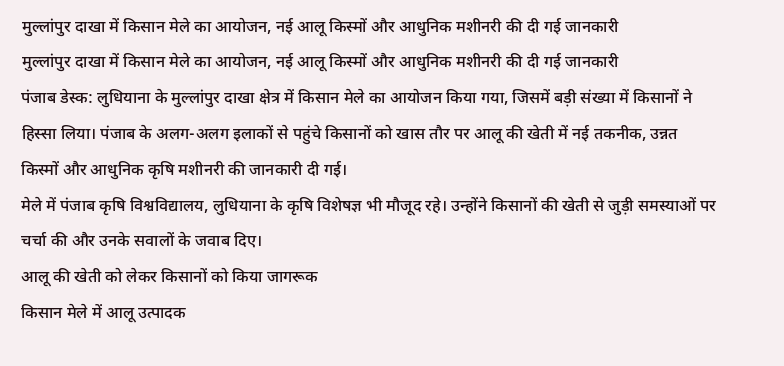मुल्लांपुर दाखा में किसान मेले का आयोजन, नई आलू किस्मों और आधुनिक मशीनरी की दी गई जानकारी
मुल्लांपुर दाखा में किसान मेले का आयोजन, नई आलू किस्मों और आधुनिक मशीनरी की दी गई जानकारी
पंजाब डेस्क: लुधियाना के मुल्लांपुर दाखा क्षेत्र में किसान मेले का आयोजन किया गया, जिसमें बड़ी संख्या में किसानों ने हिस्सा लिया। पंजाब के अलग-अलग इलाकों से पहुंचे किसानों को खास तौर पर आलू की खेती में नई तकनीक, उन्नत किस्मों और आधुनिक कृषि मशीनरी की जानकारी दी गई।
मेले में पंजाब कृषि विश्वविद्यालय, लुधियाना के कृषि विशेषज्ञ भी मौजूद रहे। उन्होंने किसानों की खेती से जुड़ी समस्याओं पर चर्चा की और उनके सवालों के जवाब दिए।
आलू की खेती को लेकर किसानों को किया जागरूक
किसान मेले में आलू उत्पादक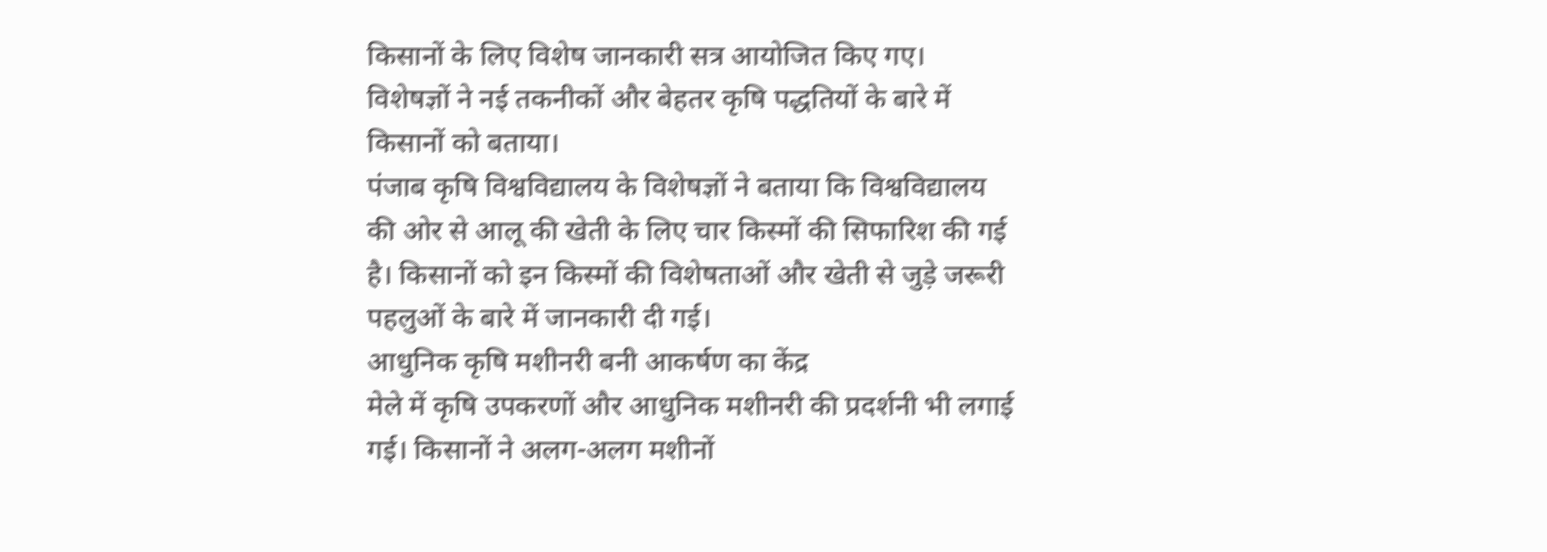किसानों के लिए विशेष जानकारी सत्र आयोजित किए गए। विशेषज्ञों ने नई तकनीकों और बेहतर कृषि पद्धतियों के बारे में किसानों को बताया।
पंजाब कृषि विश्वविद्यालय के विशेषज्ञों ने बताया कि विश्वविद्यालय की ओर से आलू की खेती के लिए चार किस्मों की सिफारिश की गई है। किसानों को इन किस्मों की विशेषताओं और खेती से जुड़े जरूरी पहलुओं के बारे में जानकारी दी गई।
आधुनिक कृषि मशीनरी बनी आकर्षण का केंद्र
मेले में कृषि उपकरणों और आधुनिक मशीनरी की प्रदर्शनी भी लगाई गई। किसानों ने अलग-अलग मशीनों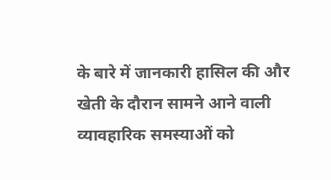के बारे में जानकारी हासिल की और खेती के दौरान सामने आने वाली व्यावहारिक समस्याओं को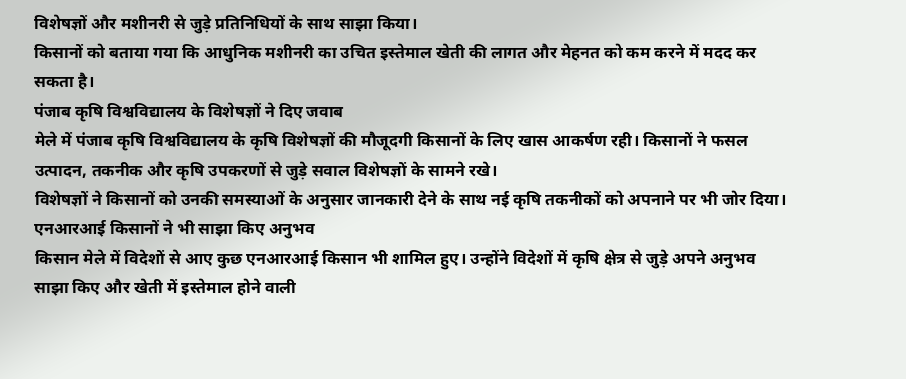विशेषज्ञों और मशीनरी से जुड़े प्रतिनिधियों के साथ साझा किया।
किसानों को बताया गया कि आधुनिक मशीनरी का उचित इस्तेमाल खेती की लागत और मेहनत को कम करने में मदद कर सकता है।
पंजाब कृषि विश्वविद्यालय के विशेषज्ञों ने दिए जवाब
मेले में पंजाब कृषि विश्वविद्यालय के कृषि विशेषज्ञों की मौजूदगी किसानों के लिए खास आकर्षण रही। किसानों ने फसल उत्पादन, तकनीक और कृषि उपकरणों से जुड़े सवाल विशेषज्ञों के सामने रखे।
विशेषज्ञों ने किसानों को उनकी समस्याओं के अनुसार जानकारी देने के साथ नई कृषि तकनीकों को अपनाने पर भी जोर दिया।
एनआरआई किसानों ने भी साझा किए अनुभव
किसान मेले में विदेशों से आए कुछ एनआरआई किसान भी शामिल हुए। उन्होंने विदेशों में कृषि क्षेत्र से जुड़े अपने अनुभव साझा किए और खेती में इस्तेमाल होने वाली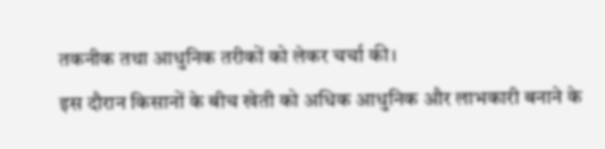तकनीक तथा आधुनिक तरीकों को लेकर चर्चा की।
इस दौरान किसानों के बीच खेती को अधिक आधुनिक और लाभकारी बनाने के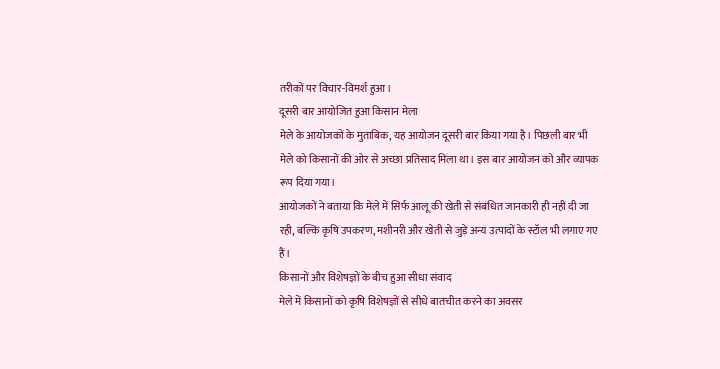तरीकों पर विचार-विमर्श हुआ।
दूसरी बार आयोजित हुआ किसान मेला
मेले के आयोजकों के मुताबिक, यह आयोजन दूसरी बार किया गया है। पिछली बार भी मेले को किसानों की ओर से अच्छा प्रतिसाद मिला था। इस बार आयोजन को और व्यापक रूप दिया गया।
आयोजकों ने बताया कि मेले में सिर्फ आलू की खेती से संबंधित जानकारी ही नहीं दी जा रही, बल्कि कृषि उपकरण, मशीनरी और खेती से जुड़े अन्य उत्पादों के स्टॉल भी लगाए गए हैं।
किसानों और विशेषज्ञों के बीच हुआ सीधा संवाद
मेले में किसानों को कृषि विशेषज्ञों से सीधे बातचीत करने का अवसर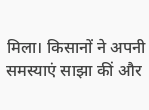मिला। किसानों ने अपनी समस्याएं साझा कीं और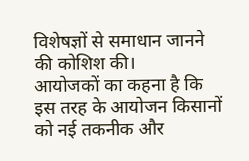विशेषज्ञों से समाधान जानने की कोशिश की।
आयोजकों का कहना है कि इस तरह के आयोजन किसानों को नई तकनीक और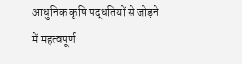आधुनिक कृषि पद्धतियों से जोड़ने में महत्वपूर्ण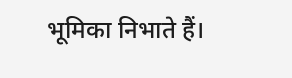भूमिका निभाते हैं।